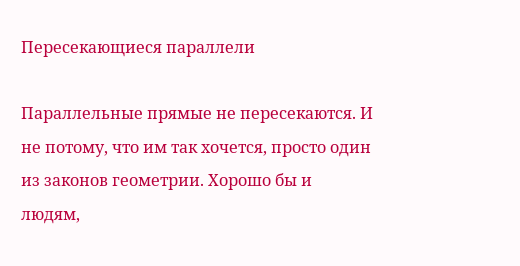Пересекающиеся параллели

Параллельные прямые не пересекаются. И не потому, что им так хочется, просто один из законов геометрии. Хорошо бы и людям,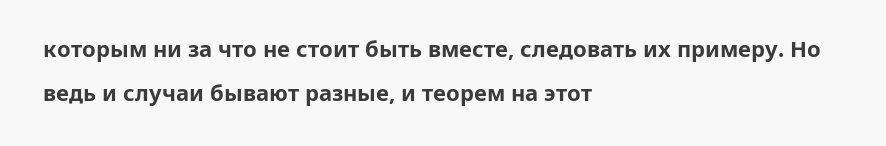которым ни за что не стоит быть вместе, следовать их примеру. Но ведь и случаи бывают разные, и теорем на этот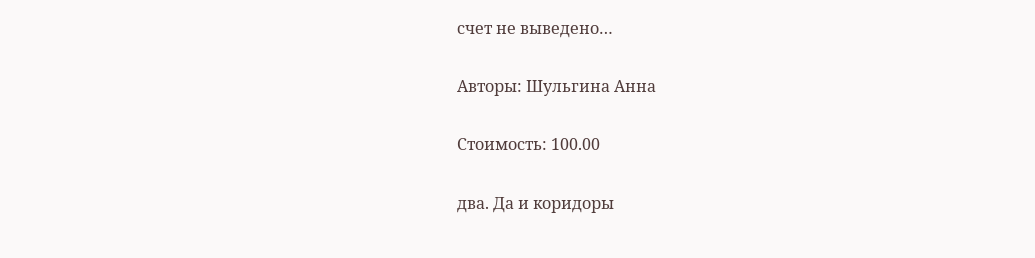счет не выведено…

Авторы: Шульгина Анна

Стоимость: 100.00

два. Да и коридоры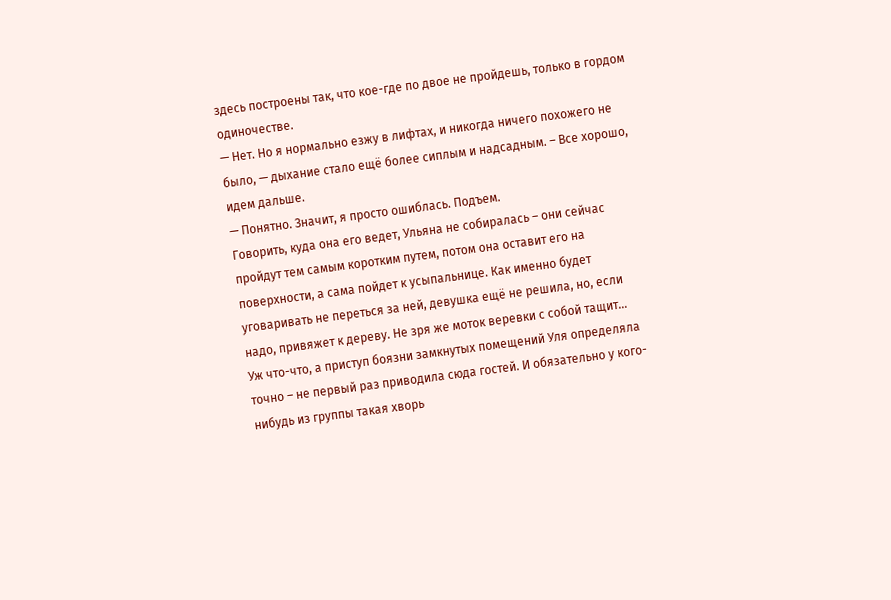здесь построены так, что кое-где по двое не пройдешь, только в гордом одиночестве.
— Нет. Но я нормально езжу в лифтах, и никогда ничего похожего не было, — дыхание стало ещё более сиплым и надсадным. – Все хорошо, идем дальше.
— Понятно. Значит, я просто ошиблась. Подъем.
Говорить, куда она его ведет, Ульяна не собиралась – они сейчас пройдут тем самым коротким путем, потом она оставит его на поверхности, а сама пойдет к усыпальнице. Как именно будет уговаривать не переться за ней, девушка ещё не решила, но, если надо, привяжет к дереву. Не зря же моток веревки с собой тащит…
Уж что-что, а приступ боязни замкнутых помещений Уля определяла точно – не первый раз приводила сюда гостей. И обязательно у кого-нибудь из группы такая хворь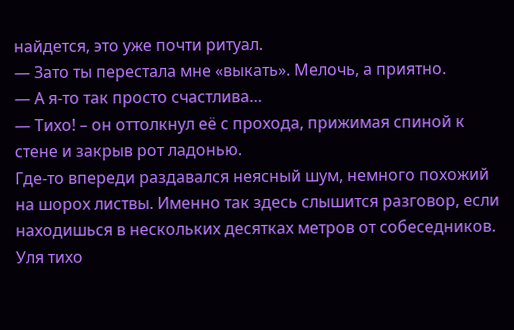найдется, это уже почти ритуал.
— Зато ты перестала мне «выкать». Мелочь, а приятно.
— А я-то так просто счастлива…
— Тихо! – он оттолкнул её с прохода, прижимая спиной к стене и закрыв рот ладонью.
Где-то впереди раздавался неясный шум, немного похожий на шорох листвы. Именно так здесь слышится разговор, если находишься в нескольких десятках метров от собеседников.
Уля тихо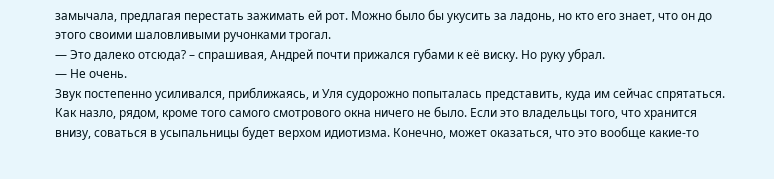замычала, предлагая перестать зажимать ей рот. Можно было бы укусить за ладонь, но кто его знает, что он до этого своими шаловливыми ручонками трогал.
— Это далеко отсюда? – спрашивая, Андрей почти прижался губами к её виску. Но руку убрал.
— Не очень.
Звук постепенно усиливался, приближаясь, и Уля судорожно попыталась представить, куда им сейчас спрятаться. Как назло, рядом, кроме того самого смотрового окна ничего не было. Если это владельцы того, что хранится внизу, соваться в усыпальницы будет верхом идиотизма. Конечно, может оказаться, что это вообще какие-то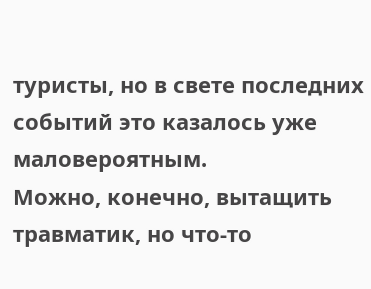туристы, но в свете последних событий это казалось уже маловероятным.
Можно, конечно, вытащить травматик, но что-то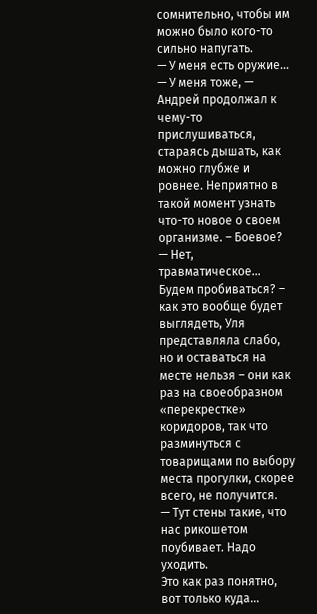сомнительно, чтобы им можно было кого-то сильно напугать.
— У меня есть оружие…
— У меня тоже, — Андрей продолжал к чему-то прислушиваться, стараясь дышать, как можно глубже и ровнее. Неприятно в такой момент узнать что-то новое о своем организме. – Боевое?
— Нет, травматическое… Будем пробиваться? – как это вообще будет выглядеть, Уля представляла слабо, но и оставаться на месте нельзя – они как раз на своеобразном «перекрестке» коридоров, так что разминуться с товарищами по выбору места прогулки, скорее всего, не получится.
— Тут стены такие, что нас рикошетом поубивает. Надо уходить.
Это как раз понятно, вот только куда…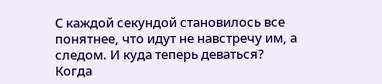С каждой секундой становилось все понятнее, что идут не навстречу им, а следом. И куда теперь деваться?
Когда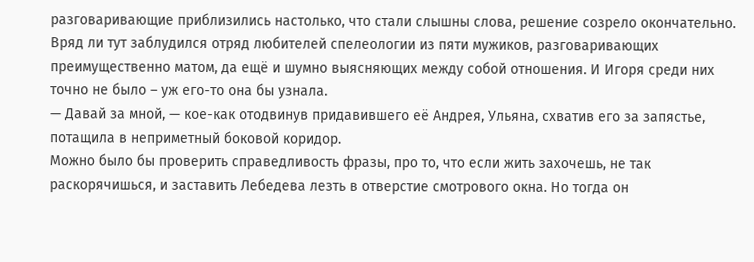разговаривающие приблизились настолько, что стали слышны слова, решение созрело окончательно. Вряд ли тут заблудился отряд любителей спелеологии из пяти мужиков, разговаривающих преимущественно матом, да ещё и шумно выясняющих между собой отношения. И Игоря среди них точно не было – уж его-то она бы узнала.
— Давай за мной, — кое-как отодвинув придавившего её Андрея, Ульяна, схватив его за запястье, потащила в неприметный боковой коридор.
Можно было бы проверить справедливость фразы, про то, что если жить захочешь, не так раскорячишься, и заставить Лебедева лезть в отверстие смотрового окна. Но тогда он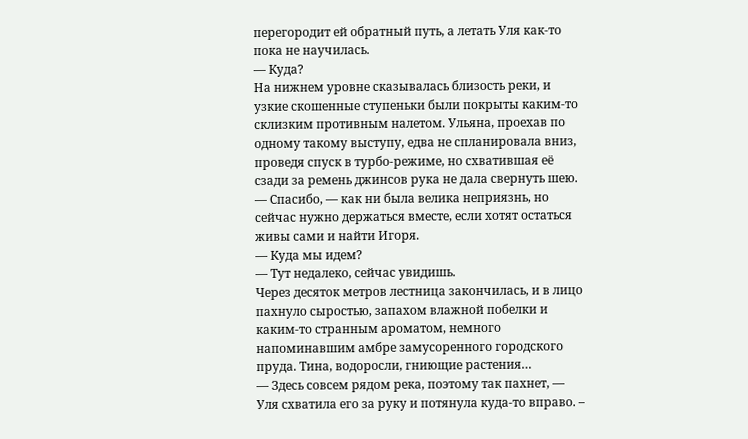перегородит ей обратный путь, а летать Уля как-то пока не научилась.
— Куда?
На нижнем уровне сказывалась близость реки, и узкие скошенные ступеньки были покрыты каким-то склизким противным налетом. Ульяна, проехав по одному такому выступу, едва не спланировала вниз, проведя спуск в турбо-режиме, но схватившая её сзади за ремень джинсов рука не дала свернуть шею.
— Спасибо, — как ни была велика неприязнь, но сейчас нужно держаться вместе, если хотят остаться живы сами и найти Игоря.
— Куда мы идем?
— Тут недалеко, сейчас увидишь.
Через десяток метров лестница закончилась, и в лицо пахнуло сыростью, запахом влажной побелки и каким-то странным ароматом, немного напоминавшим амбре замусоренного городского пруда. Тина, водоросли, гниющие растения…
— Здесь совсем рядом река, поэтому так пахнет, — Уля схватила его за руку и потянула куда-то вправо. –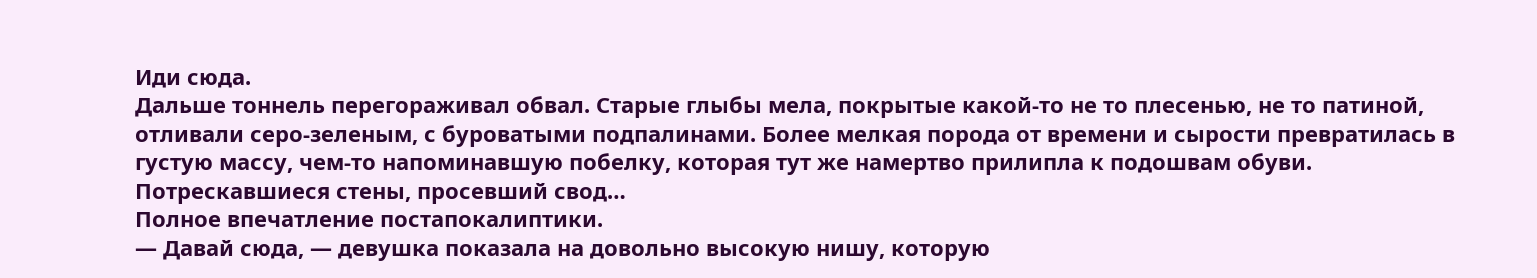Иди сюда.
Дальше тоннель перегораживал обвал. Старые глыбы мела, покрытые какой-то не то плесенью, не то патиной, отливали серо-зеленым, с буроватыми подпалинами. Более мелкая порода от времени и сырости превратилась в густую массу, чем-то напоминавшую побелку, которая тут же намертво прилипла к подошвам обуви. Потрескавшиеся стены, просевший свод…
Полное впечатление постапокалиптики.
— Давай сюда, — девушка показала на довольно высокую нишу, которую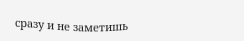сразу и не заметишь